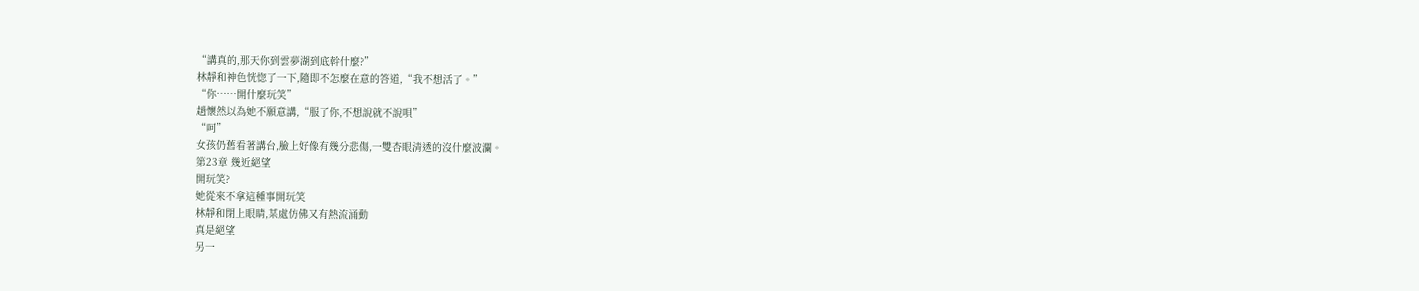“講真的,那天你到雲夢湖到底幹什麼?”
林靜和神色恍惚了一下,隨即不怎麼在意的答道,“我不想活了。”
“你……開什麼玩笑”
趙懷然以為她不願意講,“服了你,不想說就不說唄”
“呵”
女孩仍舊看著講台,臉上好像有幾分悲傷,一雙杏眼清透的沒什麼波瀾。
第23章 幾近絕望
開玩笑?
她從來不拿這種事開玩笑
林靜和閉上眼睛,某處仿佛又有熱流涌動
真是絕望
另一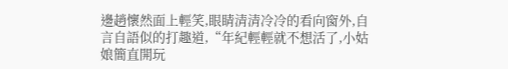邊趙懷然面上輕笑,眼睛清清冷冷的看向窗外,自言自語似的打趣道,“年紀輕輕就不想活了,小姑娘簡直開玩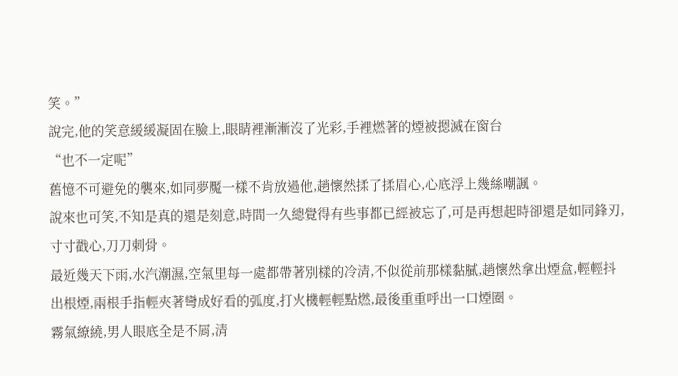笑。”
說完,他的笑意緩緩凝固在臉上,眼睛裡漸漸沒了光彩,手裡燃著的煙被摁滅在窗台
“也不一定呢”
舊憶不可避免的襲來,如同夢魘一樣不肯放過他,趙懷然揉了揉眉心,心底浮上幾絲嘲諷。
說來也可笑,不知是真的還是刻意,時間一久總覺得有些事都已經被忘了,可是再想起時卻還是如同鋒刃,寸寸戳心,刀刀刺骨。
最近幾天下雨,水汽潮濕,空氣里每一處都帶著別樣的冷清,不似從前那樣黏膩,趙懷然拿出煙盒,輕輕抖出根煙,兩根手指輕夾著彎成好看的弧度,打火機輕輕點燃,最後重重呼出一口煙圈。
霧氣繚繞,男人眼底全是不屑,清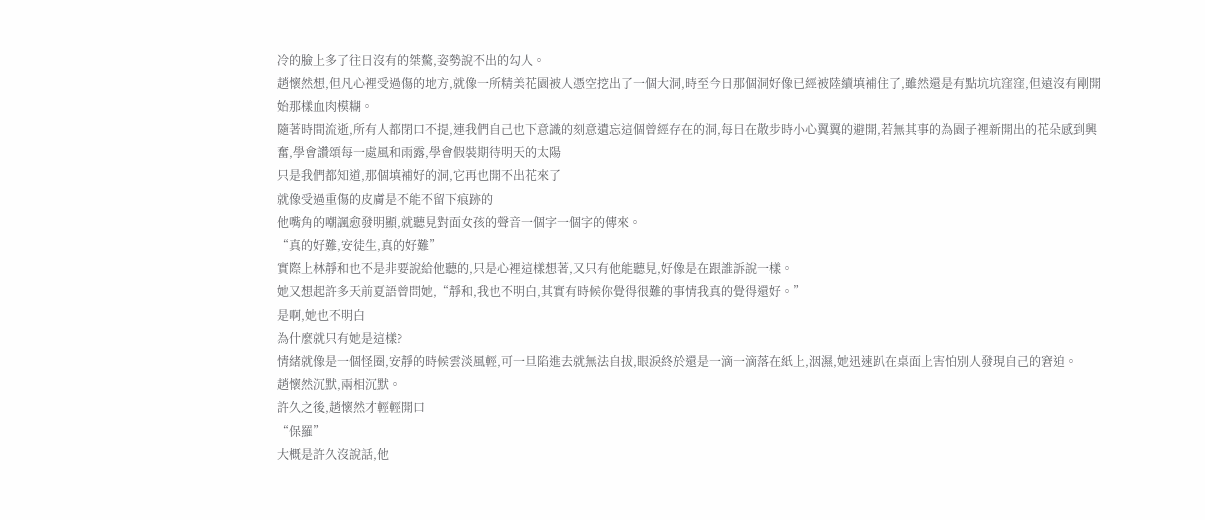冷的臉上多了往日沒有的桀驁,姿勢說不出的勾人。
趙懷然想,但凡心裡受過傷的地方,就像一所精美花園被人憑空挖出了一個大洞,時至今日那個洞好像已經被陸續填補住了,雖然還是有點坑坑窪窪,但遠沒有剛開始那樣血肉模糊。
隨著時間流逝,所有人都閉口不提,連我們自己也下意識的刻意遺忘這個曾經存在的洞,每日在散步時小心翼翼的避開,若無其事的為園子裡新開出的花朵感到興奮,學會讚頌每一處風和雨露,學會假裝期待明天的太陽
只是我們都知道,那個填補好的洞,它再也開不出花來了
就像受過重傷的皮膚是不能不留下痕跡的
他嘴角的嘲諷愈發明顯,就聽見對面女孩的聲音一個字一個字的傳來。
“真的好難,安徒生,真的好難”
實際上林靜和也不是非要說給他聽的,只是心裡這樣想著,又只有他能聽見,好像是在跟誰訴說一樣。
她又想起許多天前夏語曾問她,“靜和,我也不明白,其實有時候你覺得很難的事情我真的覺得還好。”
是啊,她也不明白
為什麼就只有她是這樣?
情緒就像是一個怪圈,安靜的時候雲淡風輕,可一旦陷進去就無法自拔,眼淚終於還是一滴一滴落在紙上,洇濕,她迅速趴在桌面上害怕別人發現自己的窘迫。
趙懷然沉默,兩相沉默。
許久之後,趙懷然才輕輕開口
“保羅”
大概是許久沒說話,他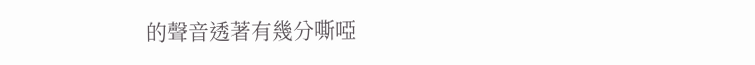的聲音透著有幾分嘶啞